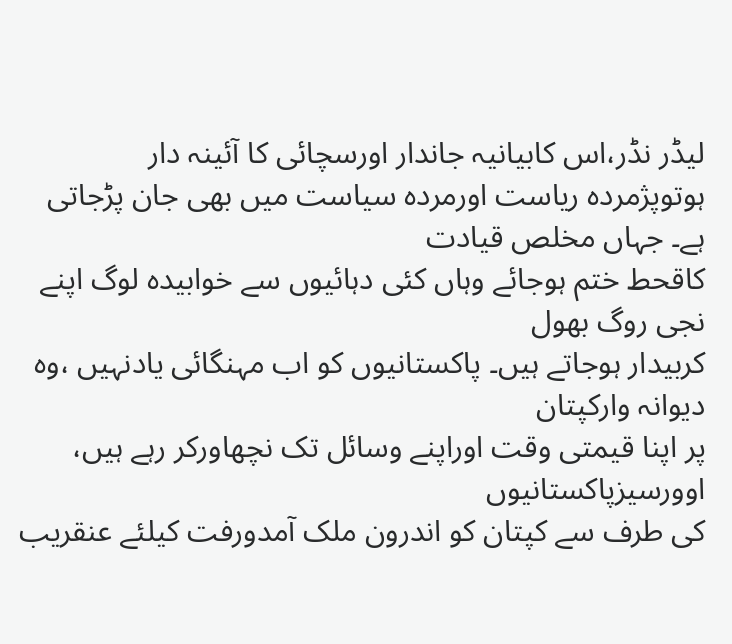لیڈر نڈر،اس کابیانیہ جاندار اورسچائی کا آئینہ دار
ہوتوپژمردہ ریاست اورمردہ سیاست میں بھی جان پڑجاتی ہے۔ جہاں مخلص قیادت
کاقحط ختم ہوجائے وہاں کئی دہائیوں سے خوابیدہ لوگ اپنے نجی روگ بھول
کربیدار ہوجاتے ہیں۔ پاکستانیوں کو اب مہنگائی یادنہیں ،وہ دیوانہ وارکپتان
پر اپنا قیمتی وقت اوراپنے وسائل تک نچھاورکر رہے ہیں، اوورسیزپاکستانیوں
کی طرف سے کپتان کو اندرون ملک آمدورفت کیلئے عنقریب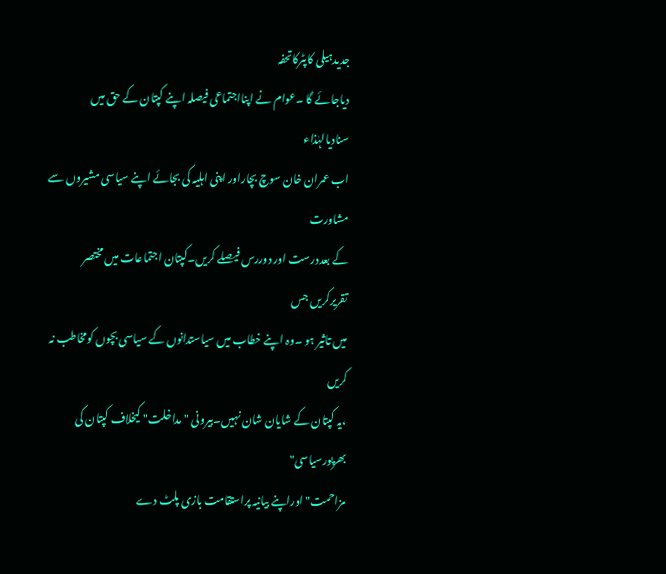جدیدہیلی کاپٹرکاتحفہ
دیاجائے گا ۔عوام نے اپنااجتماعی فیصلہ اپنے کپتان کے حق میں سنادیالہٰذاء
اب عمران خان سوچ بچاراور اپنی اہلیہ کی بجائے اپنے سیاسی مشیروں سے مشاورت
کے بعددرست اور دوررس فیصلے کریں۔کپتان اجتماعات میں مختصر تقریرکریں جس
میں تاثیر ہو ۔وہ اپنے خطاب میں سیاستدانوں کے سیاسی بچوں کومخاطب نہ کریں
،یہ کپتان کے شایان شان نہیں۔بیرونی "مداخلت" کیخلاف کپتان کی بھرپورسیاسی"
مزاحمت" اوراپنے بیانیہ پراستقامت بازی پلٹ دے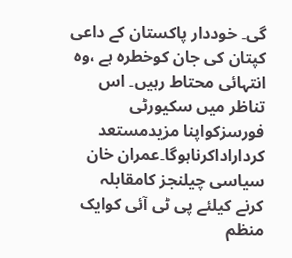گی۔ خوددار پاکستان کے داعی
کپتان کی جان کوخطرہ ہے ،وہ انتہائی محتاط رہیں۔ اس تناظر میں سکیورٹی
فورسزکواپنا مزیدمستعد کرداراداکرناہوگا۔عمران خان سیاسی چیلنجز کامقابلہ
کرنے کیلئے پی ٹی آئی کوایک منظم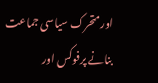اورمتحرک سیاسی جماعت بنانے پرفوکس اور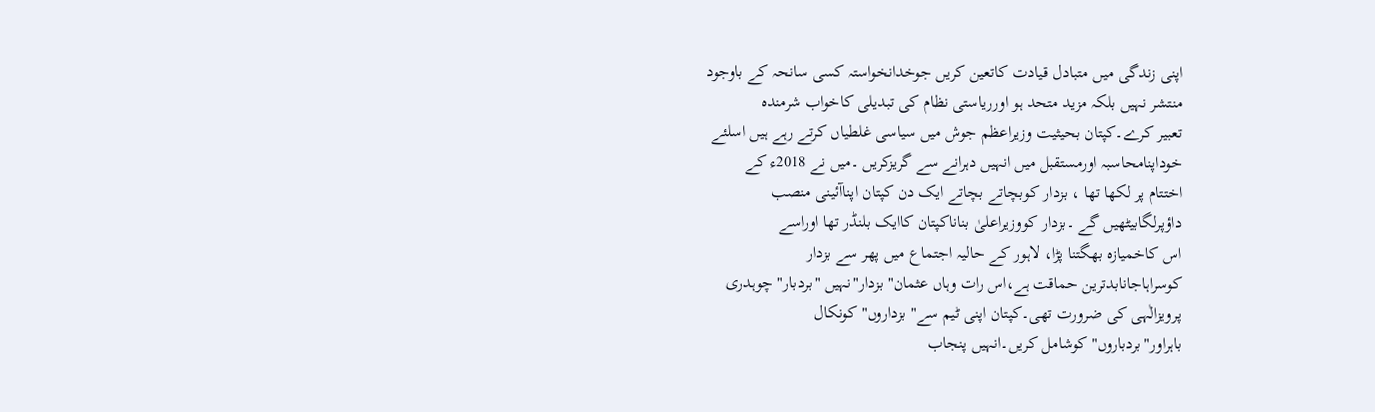اپنی زندگی میں متبادل قیادت کاتعین کریں جوخدانخواستہ کسی سانحہ کے باوجود
منتشر نہیں بلکہ مزید متحد ہو اورریاستی نظام کی تبدیلی کاخواب شرمندہ
تعبیر کرے۔کپتان بحیثیت وزیراعظم جوش میں سیاسی غلطیاں کرتے رہے ہیں اسلئے
خوداپنامحاسبہ اورمستقبل میں انہیں دہرانے سے گریزکریں ۔میں نے 2018ء کے
اختتام پر لکھا تھا ، بزدار کوبچاتے بچاتے ایک دن کپتان اپناآئینی منصب
داؤپرلگابیٹھیں گے ۔بزدار کووزیراعلیٰ بناناکپتان کاایک بلنڈر تھا اوراسے
اس کاخمیازہ بھگتنا پڑا، لاہور کے حالیہ اجتماع میں پھر سے بزدار
کوسراہاجانابدترین حماقت ہے،اس رات وہاں عثمان" بزدار"نہیں "بردبار" چوہدری
پرویزالٰہی کی ضرورت تھی۔کپتان اپنی ٹیم سے" بزداروں" کونکال
باہراور"بردباروں" کوشامل کریں۔انہیں پنجاب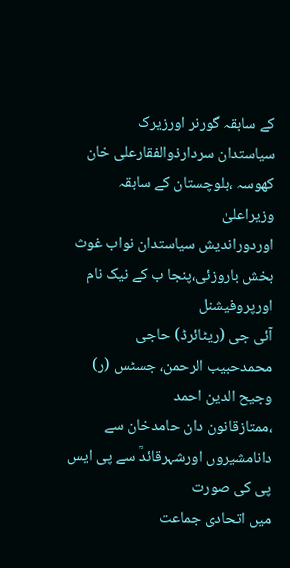کے سابقہ گورنر اورزیرک
سیاستدان سردارذوالفقارعلی خان کھوسہ ،بلوچستان کے سابقہ وزیراعلیٰ
اوردوراندیش سیاستدان نواب غوث بخش باروزئی،پنجا ب کے نیک نام اورپروفیشنل
آئی جی (ریٹائرڈ) حاجی محمدحبیب الرحمن، جسٹس (ر) وجیح الدین احمد
،ممتازقانون دان حامدخان سے دانامشیروں اورشہرقائدؒ سے پی ایس پی کی صورت
میں اتحادی جماعت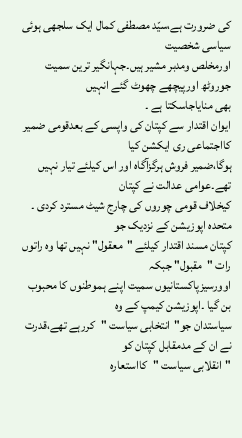کی ضرورت ہے،سیّد مصطفی کمال ایک سلجھی ہوئی سیاسی شخصیت
اورمخلص ومدبر مشیر ہیں۔جہانگیر ترین سمیت جوروٹھ اورپیچھے چھوٹ گئے انہیں
بھی منایاجاسکتا ہے ۔
ایوان اقتدار سے کپتان کی واپسی کے بعدقومی ضمیر کااجتماعی ری ایکشن کیا
ہوگا،ضمیر فروش ہرگزآگاہ اور اس کیلئے تیار نہیں تھے۔عوامی عدالت نے کپتان
کیخلاف قومی چوروں کی چارج شیٹ مسترد کردی ۔ متحدہ اپوزیشن کے نزدیک جو
کپتان مسند اقتدار کیلئے "معقول" نہیں تھا وہ راتوں رات "مقبول" جبکہ
اوورسیزپاکستانیوں سمیت اپنے ہموطنوں کا محبوب بن گیا ۔اپوزیشن کیمپ کے وہ
سیاستدان جو"انتخابی سیاست "کررہے تھے،قدرت نے ان کے مدمقابل کپتان کو
"انقلابی سیاست "کااستعارہ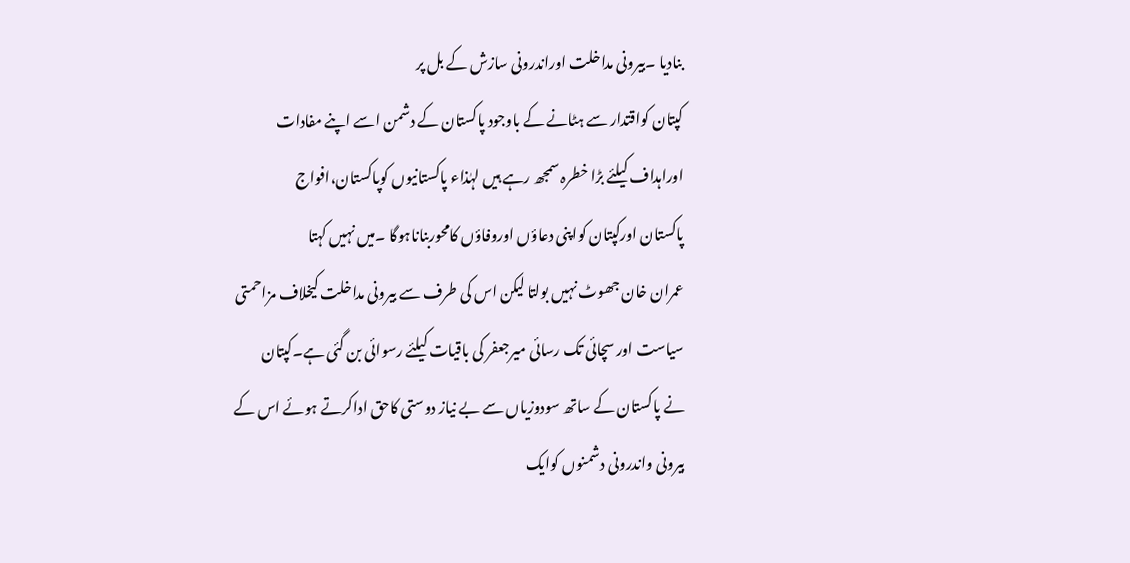بنادیا ۔بیرونی مداخلت اوراندرونی سازش کے بل پر
کپتان کواقتدار سے ہٹانے کے باوجود پاکستان کے دشمن اسے اپنے مفادات
اوراہداف کیلئے بڑا خطرہ سمجھ رہے ہیں لہٰذاء پاکستانیوں کوپاکستان،افواج
پاکستان اورکپتان کواپنی دعاؤں اوروفاؤں کامحوربناناہوگا ۔میں نہیں کہتا
عمران خان جھوٹ نہیں بولتا لیکن اس کی طرف سے بیرونی مداخلت کیخلاف مزاحمتی
سیاست اور سچائی تک رسائی میرجعفر کی باقیات کیلئے رسوائی بن گئی ہے۔کپتان
نے پاکستان کے ساتھ سودوزیاں سے بے نیاز دوستی کاحق اداکرتے ہوئے اس کے
بیرونی واندرونی دشمنوں کوایک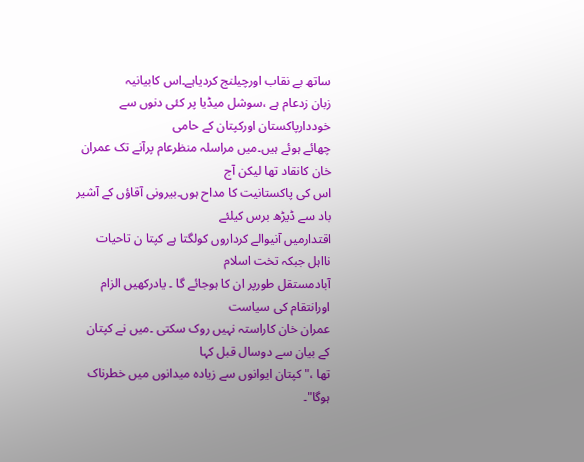ساتھ بے نقاب اورچیلنج کردیاہے۔اس کابیانیہ
زبان زدعام ہے ،سوشل میڈیا پر کئی دنوں سے خوددارپاکستان اورکپتان کے حامی
چھائے ہوئے ہیں۔میں مراسلہ منظرعام پرآنے تک عمران خان کانقاد تھا لیکن آج
اس کی پاکستانیت کا مداح ہوں۔بیرونی آقاؤں کے آشیر باد سے ڈیڑھ برس کیلئے
اقتدارمیں آنیوالے کرداروں کولگتا ہے کپتا ن تاحیات نااہل جبکہ تخت اسلام
آبادمستقل طورپر ان کا ہوجائے گا ۔ یادرکھیں الزام اورانتقام کی سیاست
عمران خان کاراستہ نہیں روک سکتی ۔میں نے کپتان کے بیان سے دوسال قبل کہا
تھا ،"کپتان ایوانوں سے زیادہ میدانوں میں خطرناک ہوگا"۔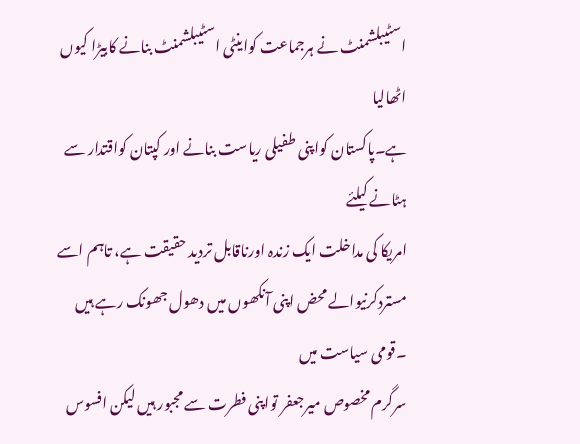اسٹیبلشمنٹ نے ہرجماعت کواینٹی اسٹیبلشمنٹ بنانے کابیڑا کیوں اٹھالیا
ہے۔پاکستان کواپنی طفیلی ریاست بنانے اور کپتان کواقتدار سے ہٹانے کیلئے
امریکا کی مداخلت ایک زندہ اورناقابل تردید حقیقت ہے، تاہم اسے
مستردکرنیوالے محض اپنی آنکھوں میں دھول جھونک رہے ہیں ۔قومی سیاست میں
سرگرم مخصوص میرجعفر تواپنی فطرت سے مجبور ہیں لیکن افسوس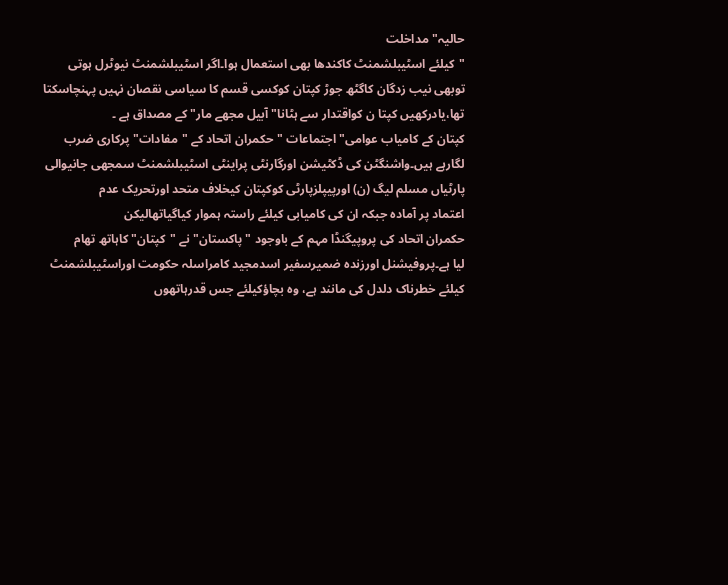حالیہ" مداخلت
"کیلئے اسٹیبلشمنٹ کاکندھا بھی استعمال ہوا۔اگر اسٹیبلشمنٹ نیوٹرل ہوتی
توبھی نیب زدگان کاگٹھ جوڑ کپتان کوکسی قسم کا سیاسی نقصان نہیں پہنچاسکتا
تھا،یادرکھیں کپتا ن کواقتدار سے ہٹانا" آبیل مجھے مار" کے مصداق ہے ۔
کپتان کے کامیاب عوامی" اجتماعات "حکمران اتحاد کے "مفادات" پرکاری ضرب
لگارہے ہیں۔واشنگٹن کی ڈکٹیشن اورگارنٹی پراینٹی اسٹیبلشمنٹ سمجھی جانیوالی
پارٹیاں مسلم لیگ (ن) اورپیپلزپارٹی کوکپتان کیخلاف متحد اورتحریک عدم
اعتماد پر آمادہ جبکہ ان کی کامیابی کیلئے راستہ ہموار کیاگیاتھالیکن
حکمران اتحاد کی پروپیگنڈا مہم کے باوجود "پاکستان" نے "کپتان" کاہاتھ تھام
لیا ہے۔پروفیشنل اورزندہ ضمیرسفیر اسدمجید کامراسلہ حکومت اوراسٹیبلشمنٹ
کیلئے خطرناک دلدل کی مانند ہے، وہ بچاؤکیلئے جس قدرہاتھوں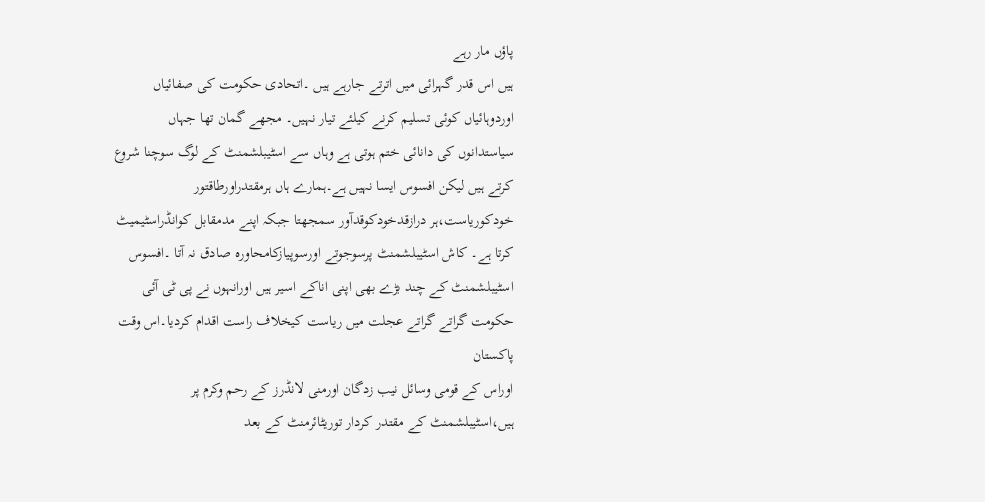پاؤں مار رہے
ہیں اس قدر گہرائی میں اترتے جارہے ہیں ۔اتحادی حکومت کی صفائیاں
اوردوہائیاں کوئی تسلیم کرنے کیلئے تیار نہیں۔ مجھے گمان تھا جہاں
سیاستدانوں کی دانائی ختم ہوتی ہے وہاں سے اسٹیبلشمنٹ کے لوگ سوچنا شروع
کرتے ہیں لیکن افسوس ایسا نہیں ہے۔ہمارے ہاں ہرمقتدراورطاقتور
خودکوریاست،ہر درازقدخودکوقدآور سمجھتا جبکہ اپنے مدمقابل کوانڈراسٹیمیٹ
کرتا ہے۔ کاش اسٹیبلشمنٹ پرسوجوتے اورسوپیازکامحاورہ صادق نہ آتا ۔افسوس
اسٹیبلشمنٹ کے چند بڑے بھی اپنی اناکے اسیر ہیں اورانہوں نے پی ٹی آئی
حکومت گراتے گراتے عجلت میں ریاست کیخلاف راست اقدام کردیا۔اس وقت پاکستان
اوراس کے قومی وسائل نیب زدگان اورمنی لانڈرز کے رحم وکرم پر
ہیں،اسٹیبلشمنٹ کے مقتدر کردار توریٹائرمنٹ کے بعد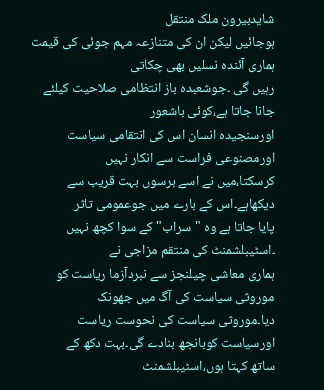شایدبیرون ملک منتقل
ہوجائیں لیکن ان کی متنازعہ مہم جوئی کی قیمت ہماری آئندہ نسلیں بھی چکاتی
رہیں گی ۔جوشعبدہ باز انتظامی صلاحیت کیلئے جانا جاتا ہے،کوئی باشعور
اورسنجیدہ انسان اس کی انتقامی سیاست اورمصنوعی فراست سے انکار نہیں
کرسکتا،میں نے اسے برسوں بہت قریب سے دیکھاہے۔اس کے بارے میں جوعمومی تاثر
پایا جاتا ہے وہ "سراب" کے سوا کچھ نہیں ۔اسٹیبلشمنٹ کی منتقم مزاجی نے
ہماری معاشی چیلنجز سے نبردآزما ریاست کو موروثی سیاست کی آگ میں جھونک
دیا۔موروثی سیاست کی نحوست ریاست اورسیاست کوبانجھ بنادے گی۔بہت دکھ کے
ساتھ کہتا ہوں،اسٹیبلشمنٹ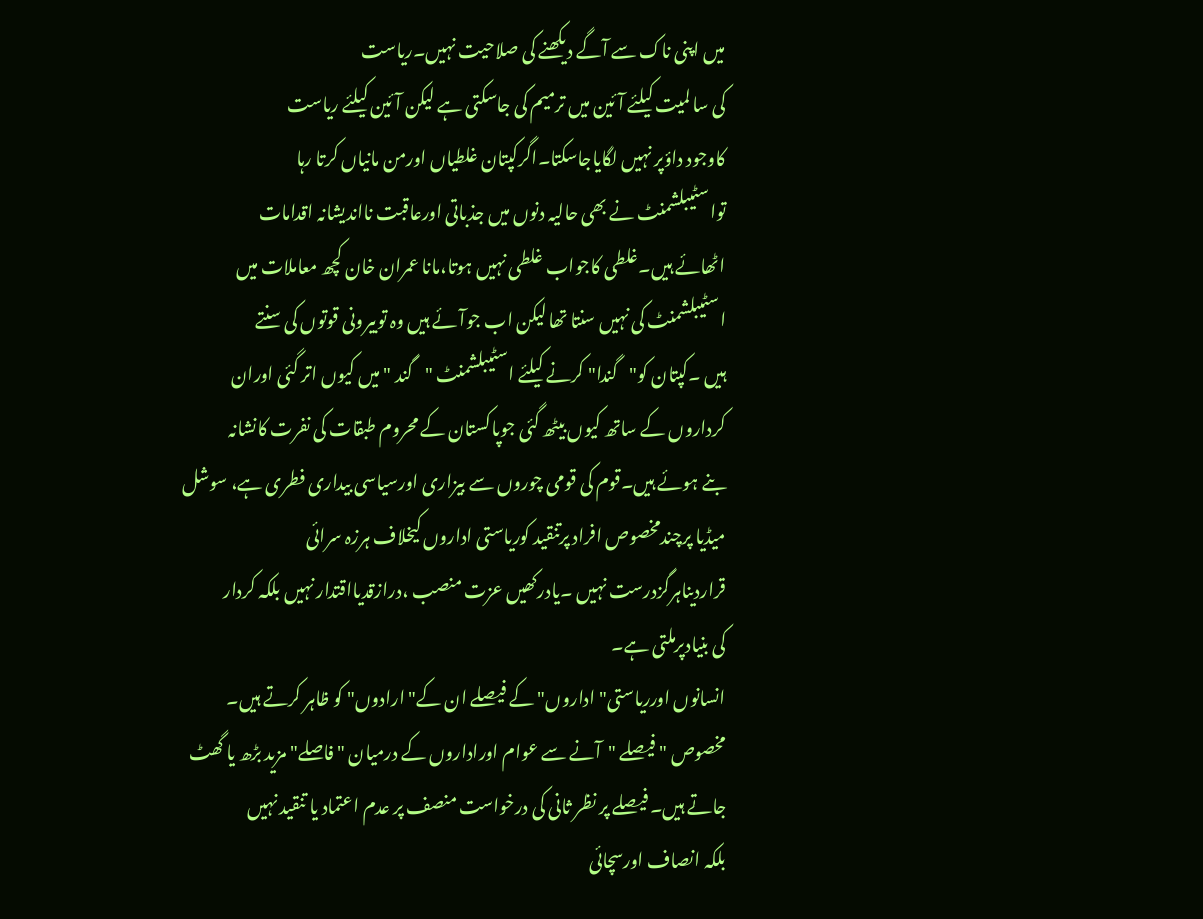میں اپنی ناک سے آگے دیکھنے کی صلاحیت نہیں۔ریاست
کی سا لمیت کیلئے آئین میں ترمیم کی جاسکتی ہے لیکن آئین کیلئے ریاست
کاوجود داؤپر نہیں لگایاجاسکتا۔اگرکپتان غلطیاں اورمن مانیاں کرتا رہا
تواسٹیبلشمنٹ نے بھی حالیہ دنوں میں جذباتی اورعاقبت نااندیشانہ اقدامات
اٹھائے ہیں۔غلطی کاجواب غلطی نہیں ہوتا،مانا عمران خان کچھ معاملات میں
اسٹیبلشمنٹ کی نہیں سنتا تھا لیکن اب جوآئے ہیں وہ توبیرونی قوتوں کی سنتے
ہیں ۔کپتان کو"گندا" کرنے کیلئے اسٹیبلشمنٹ "گند "میں کیوں اتر گئی اوران
کرداروں کے ساتھ کیوں بیٹھ گئی جوپاکستان کے محروم طبقات کی نفرت کانشانہ
بنے ہوئے ہیں۔قوم کی قومی چوروں سے بیزاری اورسیاسی بیداری فطری ہے، سوشل
میڈیا پرچندمخصوص افراد پرتنقید کوریاستی اداروں کیخلاف ہرزہ سرائی
قراردیناہرگزدرست نہیں ۔یادرکھیں عزت منصب ،درازقدیااقتدار نہیں بلکہ کردار
کی بنیادپرملتی ہے۔
انسانوں اورریاستی" اداروں" کے فیصلے ان کے" ارادوں" کو ظاہر کرتے ہیں۔
مخصوص "فیصلے "آنے سے عوام اوراداروں کے درمیان "فاصلے"مزید بڑھ یا گھٹ
جاتے ہیں۔ فیصلے پر نظر ثانی کی درخواست منصف پر عدم اعتماد یا تنقید نہیں
بلکہ انصاف اورسچائی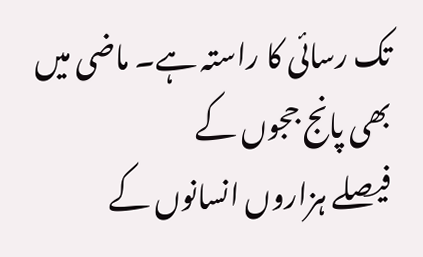تک رسائی کا راستہ ہے۔ ماضی میں بھی پانج ججوں کے
فیصلے ہزاروں انسانوں کے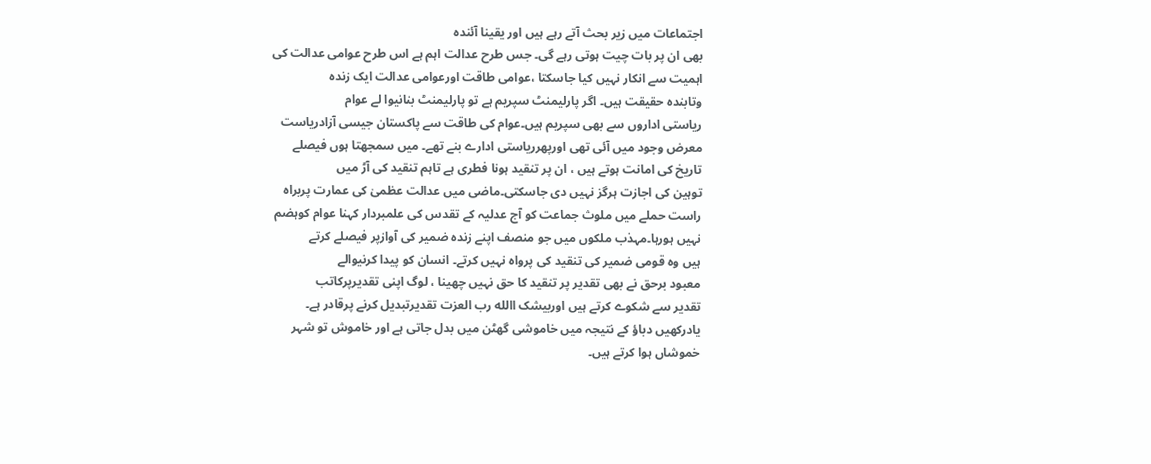اجتماعات میں زیر بحث آتے رہے ہیں اور یقینا آئندہ
بھی ان پر بات چیت ہوتی رہے گی۔ جس طرح عدالت اہم ہے اس طرح عوامی عدالت کی
اہمیت سے انکار نہیں کیا جاسکتا ،عوامی طاقت اورعوامی عدالت ایک زندہ
وتابندہ حقیقت ہیں۔ اگر پارلیمنٹ سپریم ہے تو پارلیمنٹ بنانیوا لے عوام
ریاستی اداروں سے بھی سپریم ہیں۔عوام کی طاقت سے پاکستان جیسی آزادریاست
معرض وجود میں آئی تھی اورپھرریاستی ادارے بنے تھے۔ میں سمجھتا ہوں فیصلے
تاریخ کی امانت ہوتے ہیں ، ان پر تنقید ہونا فطری ہے تاہم تنقید کی آڑ میں
توہین کی اجازت ہرگز نہیں دی جاسکتی۔ماضی میں عدالت عظمیٰ کی عمارت پربراہ
راست حملے میں ملوث جماعت کو آج عدلیہ کے تقدس کی علمبردار کہنا عوام کوہضم
نہیں ہورہا۔مہذب ملکوں میں جو منصف اپنے زندہ ضمیر کی آوازپر فیصلے کرتے
ہیں وہ قومی ضمیر کی تنقید کی پرواہ نہیں کرتے۔ انسان کو پیدا کرنیوالے
معبود برحق نے بھی تقدیر پر تنقید کا حق نہیں چھینا ، لوگ اپنی تقدیرپرکاتب
تقدیر سے شکوے کرتے ہیں اوربیشک االله رب العزت تقدیرتبدیل کرنے پرقادر ہے۔
یادرکھیں دباؤ کے نتیجہ میں خاموشی گھٹن میں بدل جاتی ہے اور خاموش تو شہر
خموشاں ہوا کرتے ہیں۔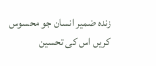زندہ ضمیر انسان جو محسوس کریں اس کی تحسین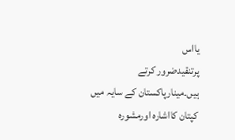یااس
پرتنقیدضرور کرتے ہیں۔مینارپاکستان کے سایہ میں کپتان کااشارہ اورمشورہ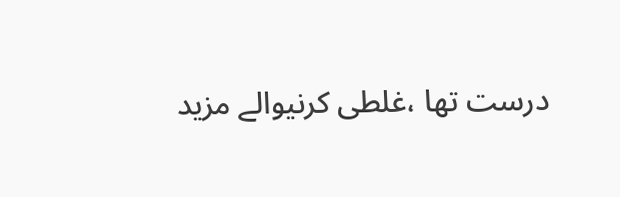درست تھا ،غلطی کرنیوالے مزید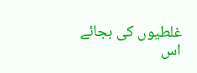غلطیوں کی بجائے اس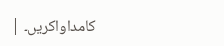کامداواکریں۔ |